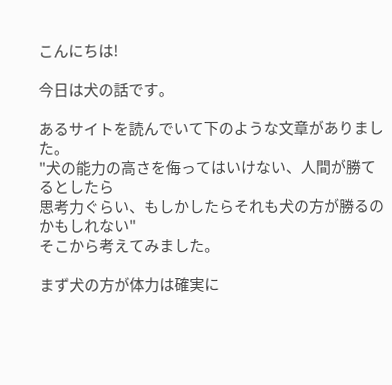こんにちは!

今日は犬の話です。

あるサイトを読んでいて下のような文章がありました。
"犬の能力の高さを侮ってはいけない、人間が勝てるとしたら
思考力ぐらい、もしかしたらそれも犬の方が勝るのかもしれない"
そこから考えてみました。

まず犬の方が体力は確実に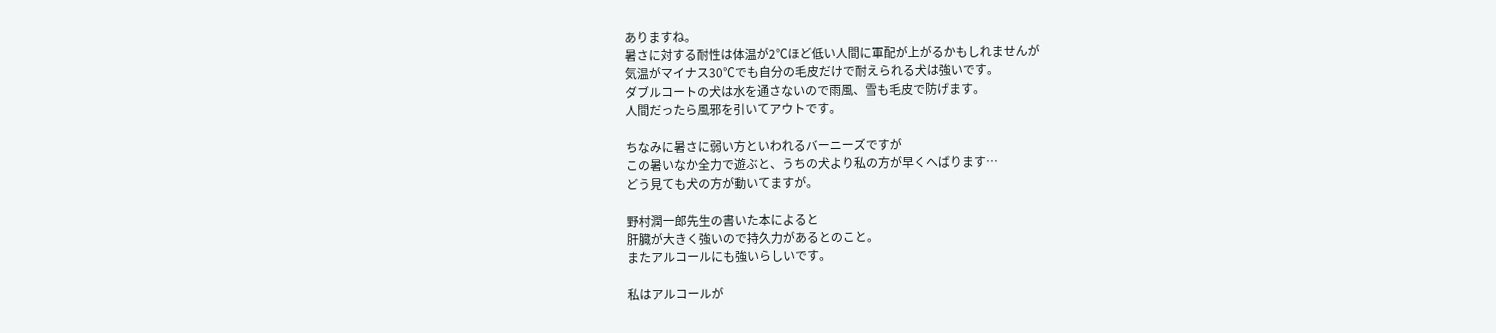ありますね。
暑さに対する耐性は体温が2℃ほど低い人間に軍配が上がるかもしれませんが
気温がマイナス30℃でも自分の毛皮だけで耐えられる犬は強いです。
ダブルコートの犬は水を通さないので雨風、雪も毛皮で防げます。
人間だったら風邪を引いてアウトです。

ちなみに暑さに弱い方といわれるバーニーズですが
この暑いなか全力で遊ぶと、うちの犬より私の方が早くへばります…
どう見ても犬の方が動いてますが。

野村潤一郎先生の書いた本によると
肝臓が大きく強いので持久力があるとのこと。
またアルコールにも強いらしいです。

私はアルコールが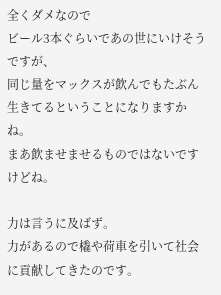全くダメなので
ビール3本ぐらいであの世にいけそうですが、
同じ量をマックスが飲んでもたぶん生きてるということになりますかね。
まあ飲ませませるものではないですけどね。

力は言うに及ばず。
力があるので橇や荷車を引いて社会に貢献してきたのです。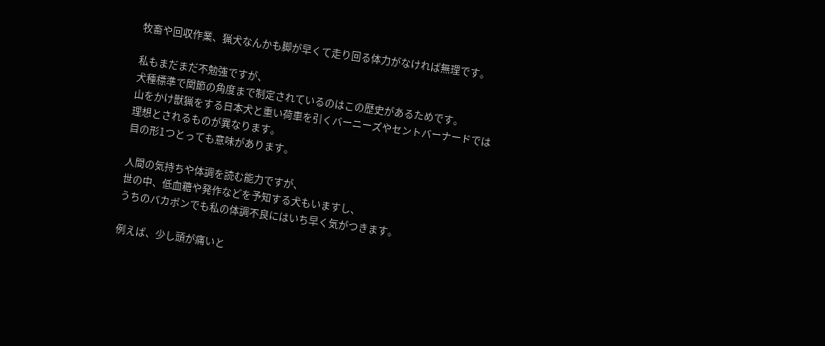牧畜や回収作業、猟犬なんかも脚が早くて走り回る体力がなければ無理です。

私もまだまだ不勉強ですが、
犬種標準で関節の角度まで制定されているのはこの歴史があるためです。
山をかけ獣猟をする日本犬と重い荷車を引くバーニーズやセントバーナードでは
理想とされるものが異なります。
目の形1つとっても意味があります。

人間の気持ちや体調を読む能力ですが、
世の中、低血糖や発作などを予知する犬もいますし、
うちのバカボンでも私の体調不良にはいち早く気がつきます。

例えば、少し頭が痛いと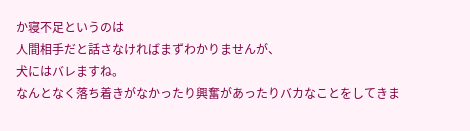か寝不足というのは
人間相手だと話さなければまずわかりませんが、
犬にはバレますね。
なんとなく落ち着きがなかったり興奮があったりバカなことをしてきま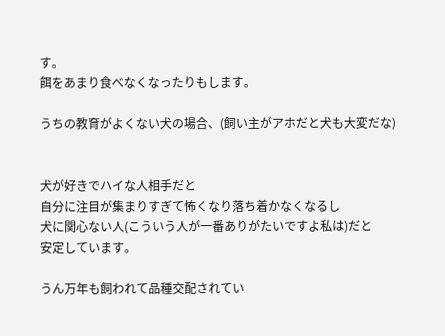す。
餌をあまり食べなくなったりもします。

うちの教育がよくない犬の場合、(飼い主がアホだと犬も大変だな)


犬が好きでハイな人相手だと
自分に注目が集まりすぎて怖くなり落ち着かなくなるし
犬に関心ない人(こういう人が一番ありがたいですよ私は)だと
安定しています。

うん万年も飼われて品種交配されてい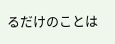るだけのことは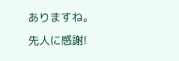ありますね。
先人に感謝!